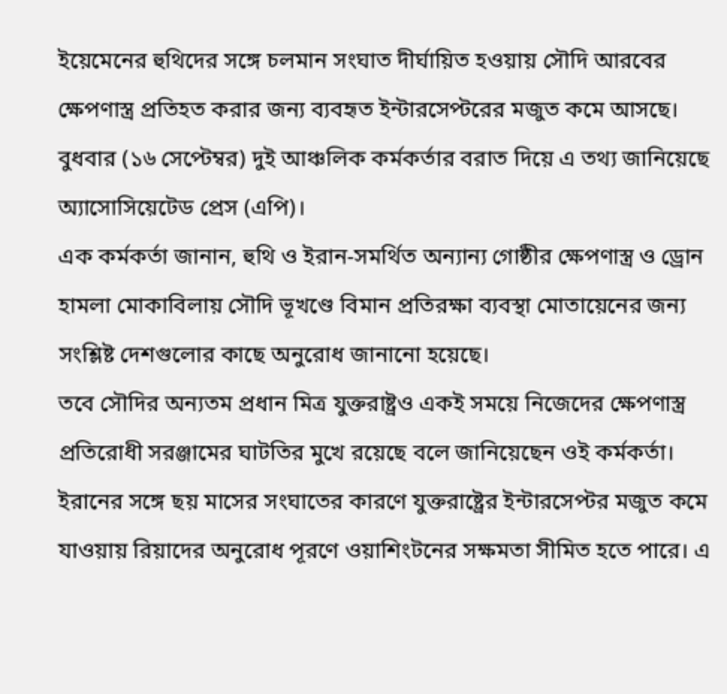ইয়েমেনের হুথিদের সঙ্গে চলমান সংঘাত দীর্ঘায়িত হওয়ায় সৌদি আরবের ক্ষেপণাস্ত্র প্রতিহত করার জন্য ব্যবহৃত ইন্টারসেপ্টরের মজুত কমে আসছে।
বুধবার (১৬ সেপ্টেম্বর) দুই আঞ্চলিক কর্মকর্তার বরাত দিয়ে এ তথ্য জানিয়েছে অ্যাসোসিয়েটেড প্রেস (এপি)।
এক কর্মকর্তা জানান, হুথি ও ইরান-সমর্থিত অন্যান্য গোষ্ঠীর ক্ষেপণাস্ত্র ও ড্রোন হামলা মোকাবিলায় সৌদি ভূখণ্ডে বিমান প্রতিরক্ষা ব্যবস্থা মোতায়েনের জন্য সংশ্লিষ্ট দেশগুলোর কাছে অনুরোধ জানানো হয়েছে।
তবে সৌদির অন্যতম প্রধান মিত্র যুক্তরাষ্ট্রও একই সময়ে নিজেদের ক্ষেপণাস্ত্র প্রতিরোধী সরঞ্জামের ঘাটতির মুখে রয়েছে বলে জানিয়েছেন ওই কর্মকর্তা। ইরানের সঙ্গে ছয় মাসের সংঘাতের কারণে যুক্তরাষ্ট্রের ইন্টারসেপ্টর মজুত কমে যাওয়ায় রিয়াদের অনুরোধ পূরণে ওয়াশিংটনের সক্ষমতা সীমিত হতে পারে। এ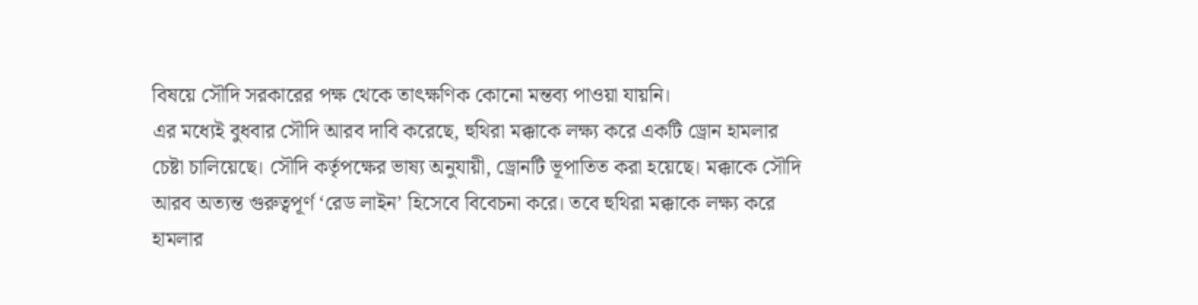বিষয়ে সৌদি সরকারের পক্ষ থেকে তাৎক্ষণিক কোনো মন্তব্য পাওয়া যায়নি।
এর মধ্যেই বুধবার সৌদি আরব দাবি করেছে, হুথিরা মক্কাকে লক্ষ্য করে একটি ড্রোন হামলার চেষ্টা চালিয়েছে। সৌদি কর্তৃপক্ষের ভাষ্য অনুযায়ী, ড্রোনটি ভূপাতিত করা হয়েছে। মক্কাকে সৌদি আরব অত্যন্ত গুরুত্বপূর্ণ ‘রেড লাইন’ হিসেবে বিবেচনা করে। তবে হুথিরা মক্কাকে লক্ষ্য করে হামলার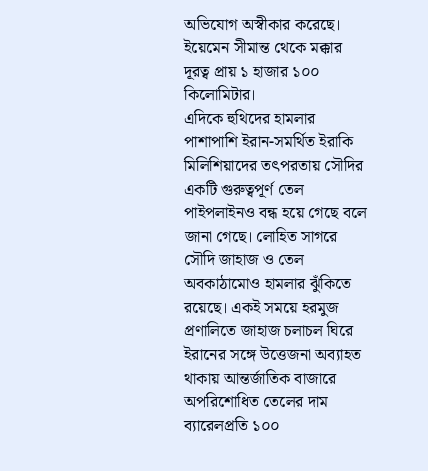অভিযোগ অস্বীকার করেছে। ইয়েমেন সীমান্ত থেকে মক্কার দূরত্ব প্রায় ১ হাজার ১০০ কিলোমিটার।
এদিকে হুথিদের হামলার পাশাপাশি ইরান-সমর্থিত ইরাকি মিলিশিয়াদের তৎপরতায় সৌদির একটি গুরুত্বপূর্ণ তেল পাইপলাইনও বন্ধ হয়ে গেছে বলে জানা গেছে। লোহিত সাগরে সৌদি জাহাজ ও তেল অবকাঠামোও হামলার ঝুঁকিতে রয়েছে। একই সময়ে হরমুজ প্রণালিতে জাহাজ চলাচল ঘিরে ইরানের সঙ্গে উত্তেজনা অব্যাহত থাকায় আন্তর্জাতিক বাজারে অপরিশোধিত তেলের দাম ব্যারেলপ্রতি ১০০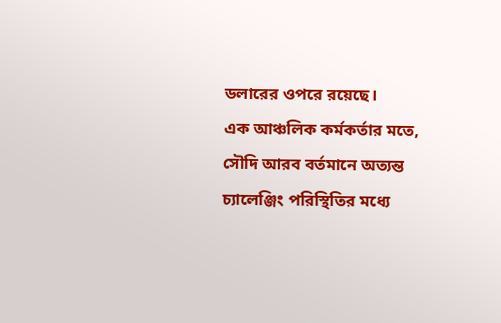ডলারের ওপরে রয়েছে।
এক আঞ্চলিক কর্মকর্তার মতে, সৌদি আরব বর্তমানে অত্যন্ত চ্যালেঞ্জিং পরিস্থিতির মধ্যে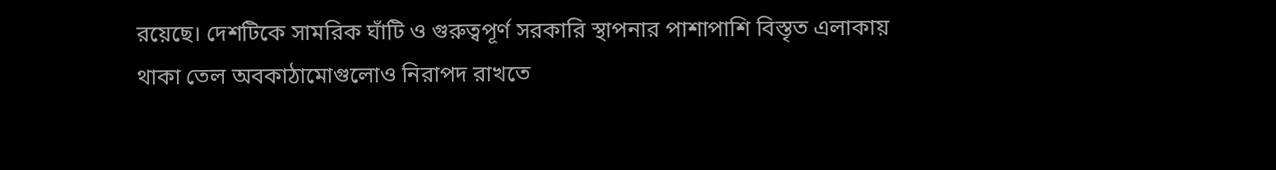রয়েছে। দেশটিকে সামরিক ঘাঁটি ও গুরুত্বপূর্ণ সরকারি স্থাপনার পাশাপাশি বিস্তৃত এলাকায় থাকা তেল অবকাঠামোগুলোও নিরাপদ রাখতে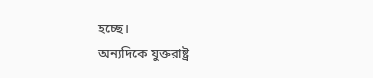হচ্ছে।
অন্যদিকে যুক্তরাষ্ট্র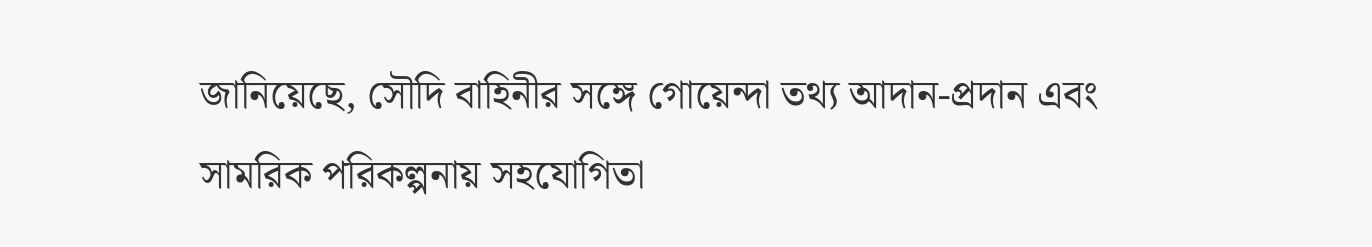জানিয়েছে, সৌদি বাহিনীর সঙ্গে গোয়েন্দা তথ্য আদান-প্রদান এবং সামরিক পরিকল্পনায় সহযোগিতা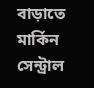বাড়াতে মার্কিন সেন্ট্রাল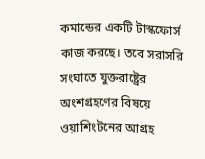কমান্ডের একটি টাস্কফোর্স কাজ করছে। তবে সরাসরি সংঘাতে যুক্তরাষ্ট্রের অংশগ্রহণের বিষয়ে ওয়াশিংটনের আগ্রহ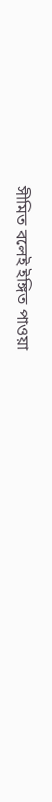সীমিত বলেই ইঙ্গিত পাওয়া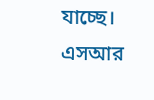যাচ্ছে।
এসআর